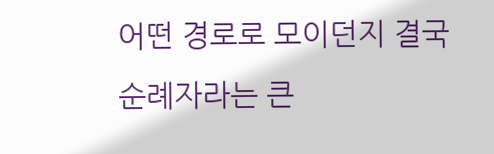어떤 경로로 모이던지 결국 순례자라는 큰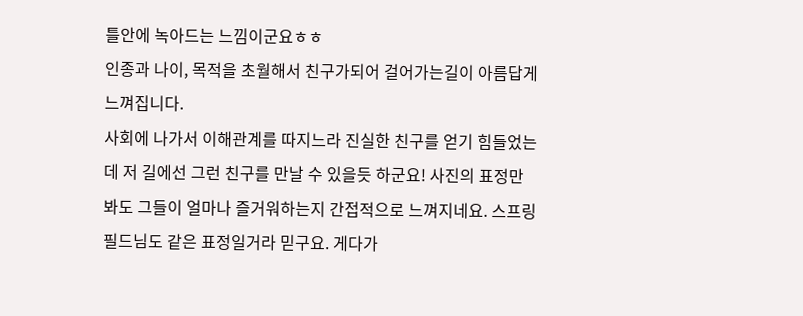틀안에 녹아드는 느낌이군요ㅎㅎ
인종과 나이, 목적을 초월해서 친구가되어 걸어가는길이 아름답게 느껴집니다.
사회에 나가서 이해관계를 따지느라 진실한 친구를 얻기 힘들었는데 저 길에선 그런 친구를 만날 수 있을듯 하군요! 사진의 표정만 봐도 그들이 얼마나 즐거워하는지 간접적으로 느껴지네요. 스프링필드님도 같은 표정일거라 믿구요. 게다가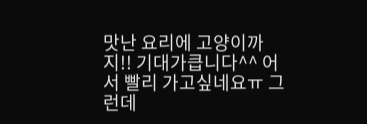맛난 요리에 고양이까지!! 기대가큽니다^^ 어서 빨리 가고싶네요ㅠ 그런데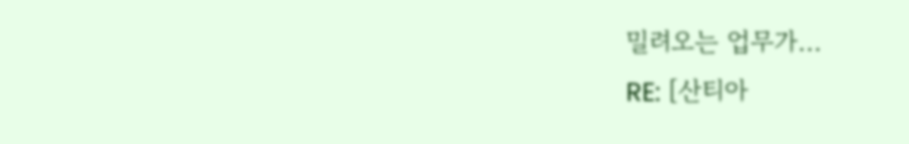밀려오는 업무가...
RE: [산티아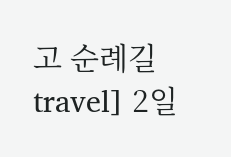고 순례길 travel] 2일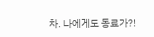차. 나에게도 동료가?!